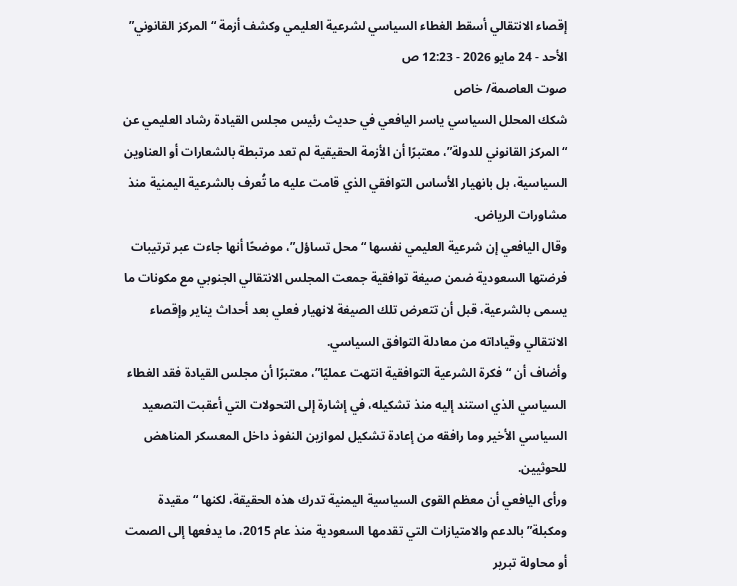إقصاء الانتقالي أسقط الغطاء السياسي لشرعية العليمي وكشف أزمة “المركز القانوني”
الأحد - 24 مايو 2026 - 12:23 ص
صوت العاصمة/ خاص
شكك المحلل السياسي ياسر اليافعي في حديث رئيس مجلس القيادة رشاد العليمي عن “المركز القانوني للدولة”، معتبرًا أن الأزمة الحقيقية لم تعد مرتبطة بالشعارات أو العناوين السياسية، بل بانهيار الأساس التوافقي الذي قامت عليه ما تُعرف بالشرعية اليمنية منذ مشاورات الرياض.
وقال اليافعي إن شرعية العليمي نفسها “محل تساؤل”، موضحًا أنها جاءت عبر ترتيبات فرضتها السعودية ضمن صيغة توافقية جمعت المجلس الانتقالي الجنوبي مع مكونات ما يسمى بالشرعية، قبل أن تتعرض تلك الصيغة لانهيار فعلي بعد أحداث يناير وإقصاء الانتقالي وقياداته من معادلة التوافق السياسي.
وأضاف أن “فكرة الشرعية التوافقية انتهت عمليًا”، معتبرًا أن مجلس القيادة فقد الغطاء السياسي الذي استند إليه منذ تشكيله، في إشارة إلى التحولات التي أعقبت التصعيد السياسي الأخير وما رافقه من إعادة تشكيل لموازين النفوذ داخل المعسكر المناهض للحوثيين.
ورأى اليافعي أن معظم القوى السياسية اليمنية تدرك هذه الحقيقة، لكنها “مقيدة ومكبلة” بالدعم والامتيازات التي تقدمها السعودية منذ عام 2015، ما يدفعها إلى الصمت أو محاولة تبرير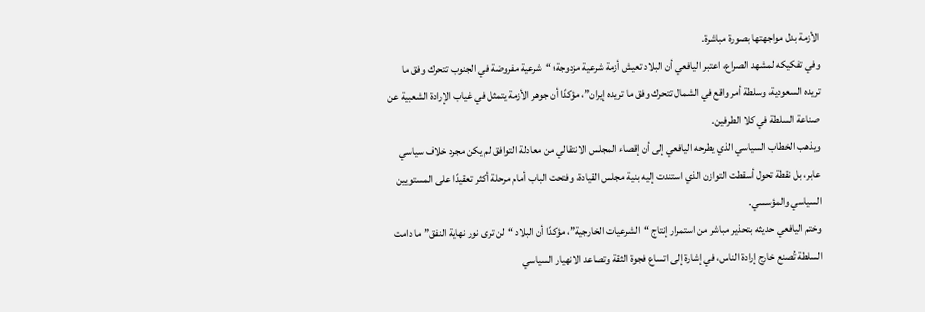الأزمة بدل مواجهتها بصورة مباشرة.
وفي تفكيكه لمشهد الصراع، اعتبر اليافعي أن البلاد تعيش أزمة شرعية مزدوجة؛ “شرعية مفروضة في الجنوب تتحرك وفق ما تريده السعودية، وسلطة أمر واقع في الشمال تتحرك وفق ما تريده إيران”، مؤكدًا أن جوهر الأزمة يتمثل في غياب الإرادة الشعبية عن صناعة السلطة في كلا الطرفين.
ويذهب الخطاب السياسي الذي يطرحه اليافعي إلى أن إقصاء المجلس الانتقالي من معادلة التوافق لم يكن مجرد خلاف سياسي عابر، بل نقطة تحول أسقطت التوازن الذي استندت إليه بنية مجلس القيادة، وفتحت الباب أمام مرحلة أكثر تعقيدًا على المستويين السياسي والمؤسسي.
وختم اليافعي حديثه بتحذير مباشر من استمرار إنتاج “الشرعيات الخارجية”، مؤكدًا أن البلاد “لن ترى نور نهاية النفق” ما دامت السلطة تُصنع خارج إرادة الناس، في إشارة إلى اتساع فجوة الثقة وتصاعد الانهيار السياسي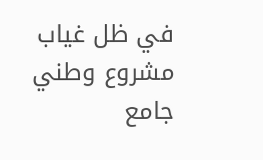في ظل غياب مشروع وطني جامع